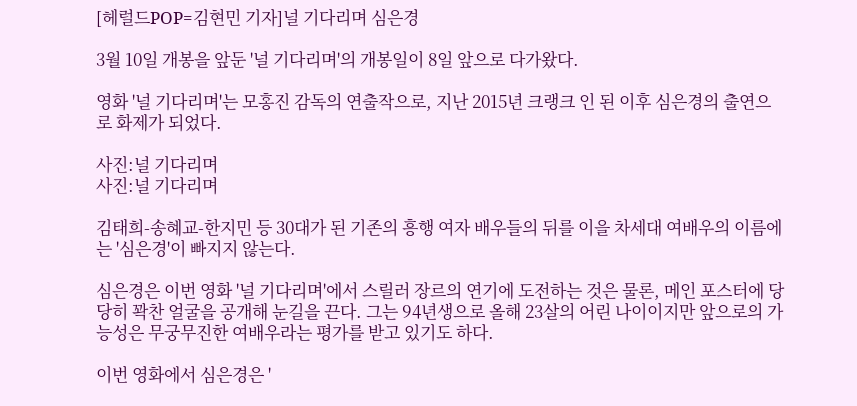[헤럴드POP=김현민 기자]널 기다리며 심은경

3월 10일 개봉을 앞둔 '널 기다리며'의 개봉일이 8일 앞으로 다가왔다.

영화 '널 기다리며'는 모홍진 감독의 연출작으로, 지난 2015년 크랭크 인 된 이후 심은경의 출연으로 화제가 되었다.

사진:널 기다리며
사진:널 기다리며

김태희-송혜교-한지민 등 30대가 된 기존의 흥행 여자 배우들의 뒤를 이을 차세대 여배우의 이름에는 '심은경'이 빠지지 않는다.

심은경은 이번 영화 '널 기다리며'에서 스릴러 장르의 연기에 도전하는 것은 물론, 메인 포스터에 당당히 꽉찬 얼굴을 공개해 눈길을 끈다. 그는 94년생으로 올해 23살의 어린 나이이지만 앞으로의 가능성은 무궁무진한 여배우라는 평가를 받고 있기도 하다.

이번 영화에서 심은경은 '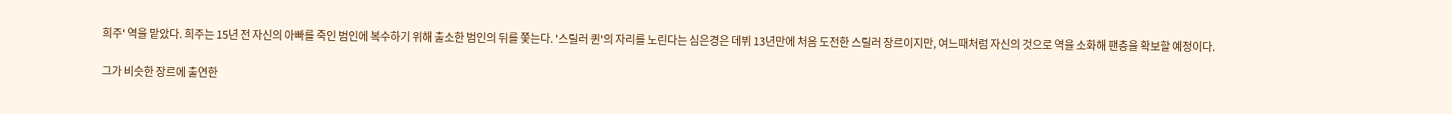희주' 역을 맡았다. 희주는 15년 전 자신의 아빠를 죽인 범인에 복수하기 위해 출소한 범인의 뒤를 쫓는다. '스릴러 퀸'의 자리를 노린다는 심은경은 데뷔 13년만에 처음 도전한 스릴러 장르이지만, 여느때처럼 자신의 것으로 역을 소화해 팬층을 확보할 예정이다.

그가 비슷한 장르에 출연한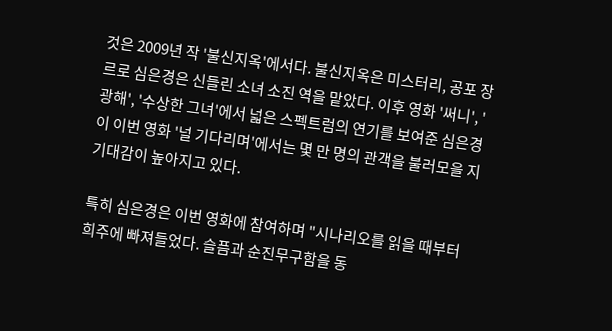것은 2009년 작 '불신지옥'에서다. 불신지옥은 미스터리, 공포 장르로 심은경은 신들린 소녀 소진 역을 맡았다. 이후 영화 '써니', '광해', '수상한 그녀'에서 넓은 스펙트럼의 연기를 보여준 심은경이 이번 영화 '널 기다리며'에서는 몇 만 명의 관객을 불러모을 지 기대감이 높아지고 있다.

특히 심은경은 이번 영화에 참여하며 "시나리오를 읽을 때부터 희주에 빠져들었다. 슬픔과 순진무구함을 동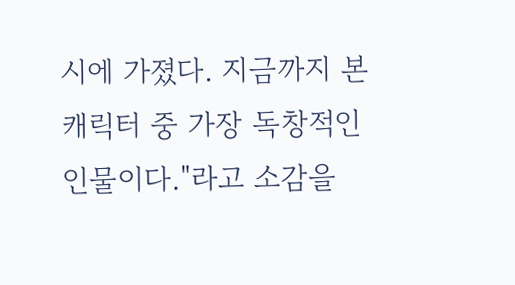시에 가졌다. 지금까지 본 캐릭터 중 가장 독창적인 인물이다."라고 소감을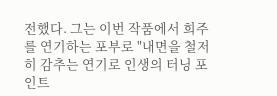전했다. 그는 이번 작품에서 희주를 연기하는 포부로 "내면을 철저히 감추는 연기로 인생의 터닝 포인트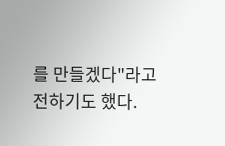를 만들겠다"라고 전하기도 했다.